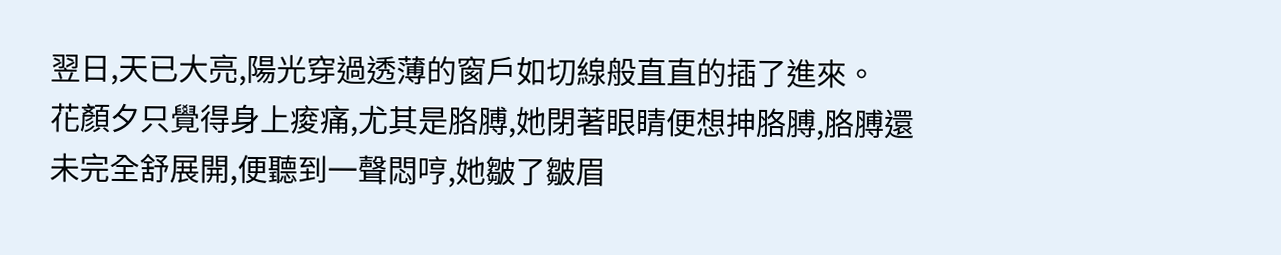翌日,天已大亮,陽光穿過透薄的窗戶如切線般直直的插了進來。
花顏夕只覺得身上痠痛,尤其是胳膊,她閉著眼睛便想抻胳膊,胳膊還未完全舒展開,便聽到一聲悶哼,她皺了皺眉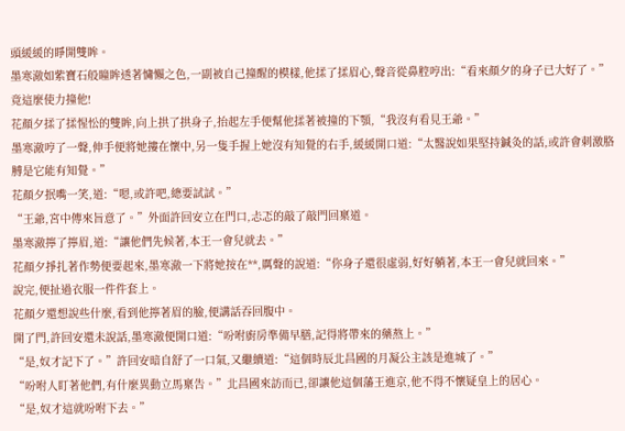頭緩緩的睜開雙眸。
墨寒澈如紫寶石般瞳眸透著慵懶之色,一副被自己撞醒的模樣,他揉了揉眉心,聲音從鼻腔哼出:“看來顏夕的身子已大好了。”
竟這麼使力撞他!
花顏夕揉了揉惺忪的雙眸,向上拱了拱身子,抬起左手便幫他揉著被撞的下顎,“我沒有看見王爺。”
墨寒澈哼了一聲,伸手便將她摟在懷中,另一隻手握上她沒有知覺的右手,緩緩開口道:“太醫說如果堅持鍼灸的話,或許會刺激胳膊是它能有知覺。”
花顏夕抿嘴一笑,道:“嗯,或許吧,總要試試。”
“王爺,宮中傳來旨意了。”外面許回安立在門口,忐忑的敲了敲門回稟道。
墨寒澈擰了擰眉,道:“讓他們先候著,本王一會兒就去。”
花顏夕掙扎著作勢便要起來,墨寒澈一下將她按在**,厲聲的說道:“你身子還很虛弱,好好躺著,本王一會兒就回來。”
說完,便扯過衣服一件件套上。
花顏夕還想說些什麼,看到他擰著眉的臉,便講話吞回腹中。
開了門,許回安還未說話,墨寒澈便開口道:“吩咐廚房準備早膳,記得將帶來的藥熬上。”
“是,奴才記下了。”許回安暗自舒了一口氣,又繼續道:“這個時辰北昌國的月凝公主該是進城了。”
“吩咐人盯著他們,有什麼異動立馬稟告。”北昌國來訪而已,卻讓他這個藩王進京,他不得不懷疑皇上的居心。
“是,奴才這就吩咐下去。”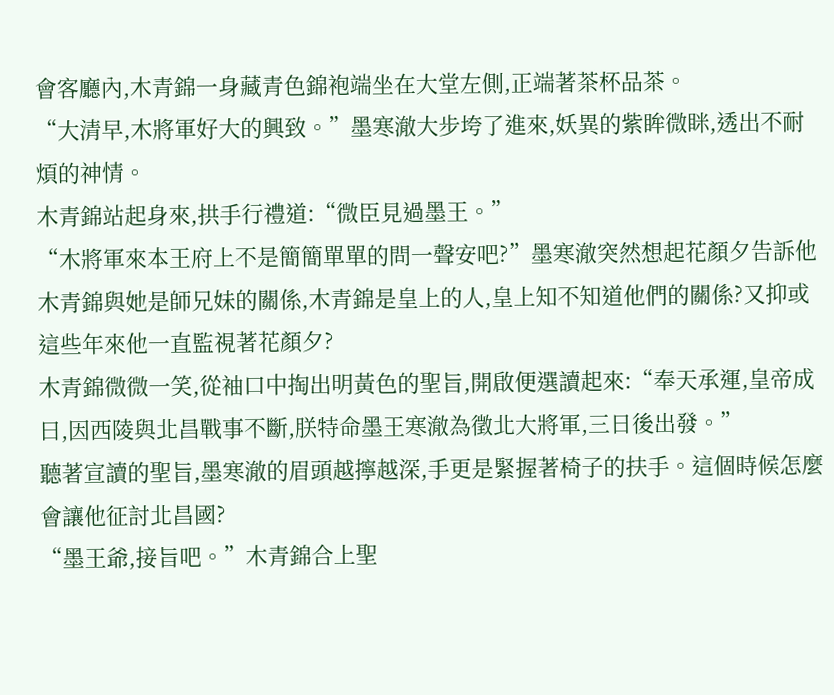會客廳內,木青錦一身藏青色錦袍端坐在大堂左側,正端著茶杯品茶。
“大清早,木將軍好大的興致。”墨寒澈大步垮了進來,妖異的紫眸微眯,透出不耐煩的神情。
木青錦站起身來,拱手行禮道:“微臣見過墨王。”
“木將軍來本王府上不是簡簡單單的問一聲安吧?”墨寒澈突然想起花顏夕告訴他木青錦與她是師兄妹的關係,木青錦是皇上的人,皇上知不知道他們的關係?又抑或這些年來他一直監視著花顏夕?
木青錦微微一笑,從袖口中掏出明黃色的聖旨,開啟便選讀起來:“奉天承運,皇帝成曰,因西陵與北昌戰事不斷,朕特命墨王寒澈為徵北大將軍,三日後出發。”
聽著宣讀的聖旨,墨寒澈的眉頭越擰越深,手更是緊握著椅子的扶手。這個時候怎麼會讓他征討北昌國?
“墨王爺,接旨吧。”木青錦合上聖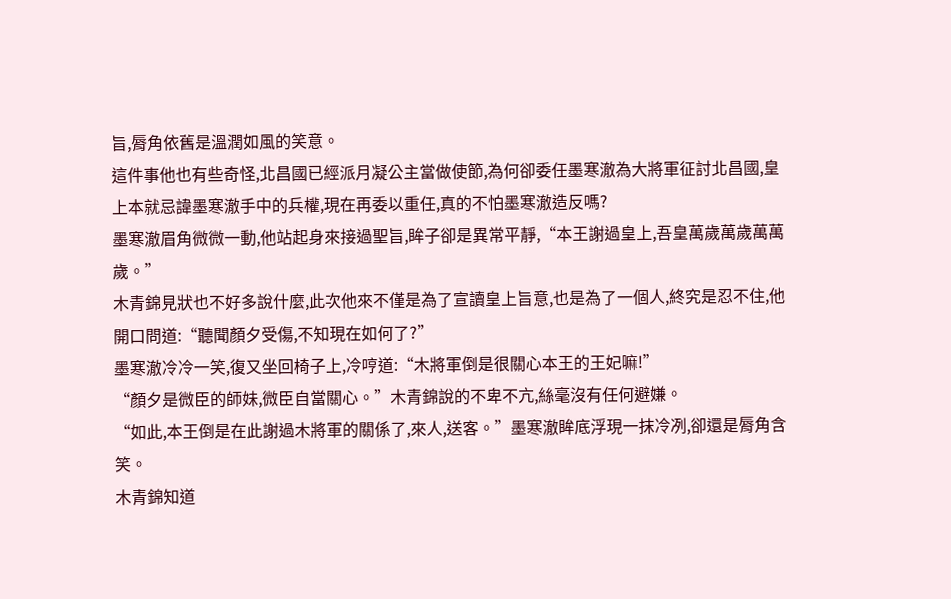旨,脣角依舊是溫潤如風的笑意。
這件事他也有些奇怪,北昌國已經派月凝公主當做使節,為何卻委任墨寒澈為大將軍征討北昌國,皇上本就忌諱墨寒澈手中的兵權,現在再委以重任,真的不怕墨寒澈造反嗎?
墨寒澈眉角微微一動,他站起身來接過聖旨,眸子卻是異常平靜,“本王謝過皇上,吾皇萬歲萬歲萬萬歲。”
木青錦見狀也不好多說什麼,此次他來不僅是為了宣讀皇上旨意,也是為了一個人,終究是忍不住,他開口問道:“聽聞顏夕受傷,不知現在如何了?”
墨寒澈冷冷一笑,復又坐回椅子上,冷哼道:“木將軍倒是很關心本王的王妃嘛!”
“顏夕是微臣的師妹,微臣自當關心。”木青錦說的不卑不亢,絲毫沒有任何避嫌。
“如此,本王倒是在此謝過木將軍的關係了,來人,送客。”墨寒澈眸底浮現一抹冷冽,卻還是脣角含笑。
木青錦知道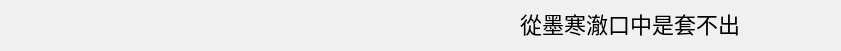從墨寒澈口中是套不出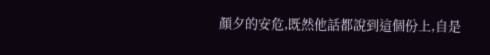顏夕的安危,既然他話都說到這個份上,自是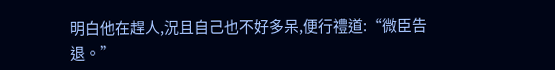明白他在趕人,況且自己也不好多呆,便行禮道:“微臣告退。”